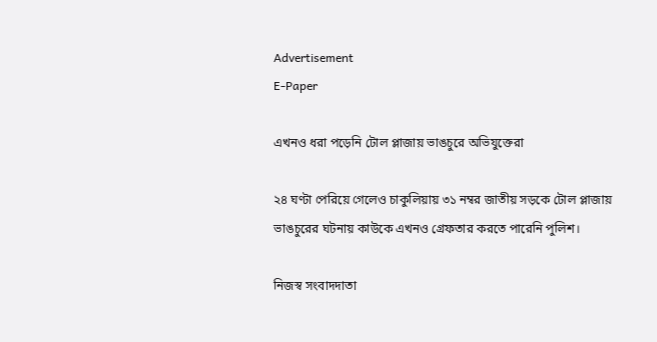Advertisement
E-Paper

এখনও ধরা পড়েনি টোল প্লাজায় ভাঙচুরে অভিযুক্তেরা

২৪ ঘণ্টা পেরিয়ে গেলেও চাকুলিয়ায় ৩১ নম্বর জাতীয় সড়কে টোল প্লাজায় ভাঙচুরের ঘটনায় কাউকে এখনও গ্রেফতার করতে পারেনি পুলিশ।

নিজস্ব সংবাদদাতা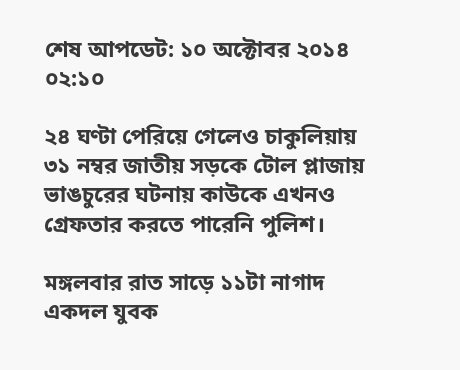শেষ আপডেট: ১০ অক্টোবর ২০১৪ ০২:১০

২৪ ঘণ্টা পেরিয়ে গেলেও চাকুলিয়ায় ৩১ নম্বর জাতীয় সড়কে টোল প্লাজায় ভাঙচুরের ঘটনায় কাউকে এখনও গ্রেফতার করতে পারেনি পুলিশ।

মঙ্গলবার রাত সাড়ে ১১টা নাগাদ একদল যুবক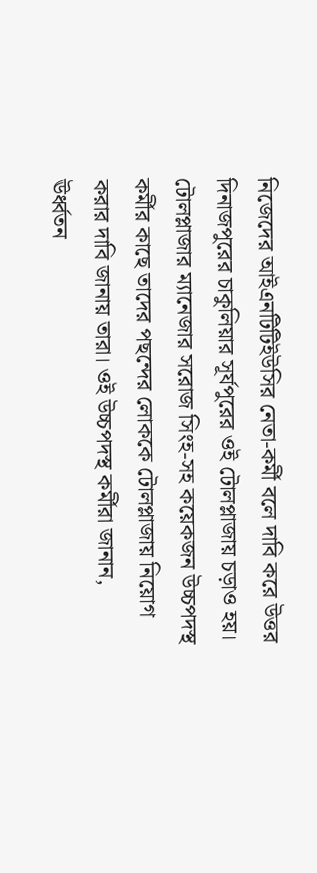নিজেদের আইএনটিটিইউসির নেতা-কর্মী বলে দাবি করে উত্তর দিনাজপুরের চাকুলিয়ার সূর্যপুরের ওই টোলপ্লাজায় চড়াও হয়। টোলপ্লাজার ম্যানেজার সরোজ সিংহ-সহ কয়েকজন উচ্চপদস্থ কর্মীর কাছে তাদের পছন্দের লোককে টোলপ্লাজায় নিয়োগ করার দাবি জানায় তারা। ওই উচ্চপদস্থ কর্মীরা জানান, ঊর্ধ্বতন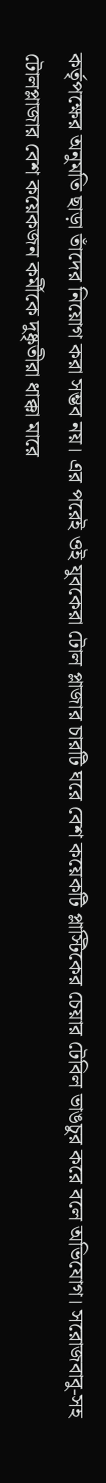কর্তৃপক্ষের অনুমতি ছাড়া তাঁদের নিয়োগ করা সম্ভব নয়। এর পরেই ওই যুবকেরা টোল প্লাজার চারটি ঘরে বেশ কয়েকটি প্লাস্টিকের চেয়ার টেবিল ভাঙচুর করে বলে অভিযোগ। সরোজবাবু-সহ টোলপ্লাজার বেশ কয়েকজন কর্মীকে দুষ্কৃতীরা ধাক্কা মারে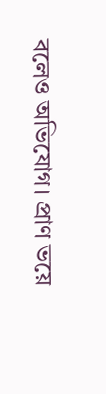বলেও অভিযোগ। প্রাণ ভয়ে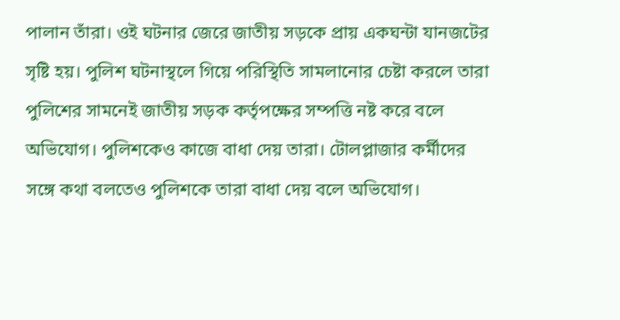পালান তাঁরা। ওই ঘটনার জেরে জাতীয় সড়কে প্রায় একঘন্টা যানজটের সৃষ্টি হয়। পুলিশ ঘটনাস্থলে গিয়ে পরিস্থিতি সামলানোর চেষ্টা করলে তারা পুলিশের সামনেই জাতীয় সড়ক কর্তৃপক্ষের সম্পত্তি নষ্ট করে বলে অভিযোগ। পুলিশকেও কাজে বাধা দেয় তারা। টোলপ্লাজার কর্মীদের সঙ্গে কথা বলতেও পুলিশকে তারা বাধা দেয় বলে অভিযোগ।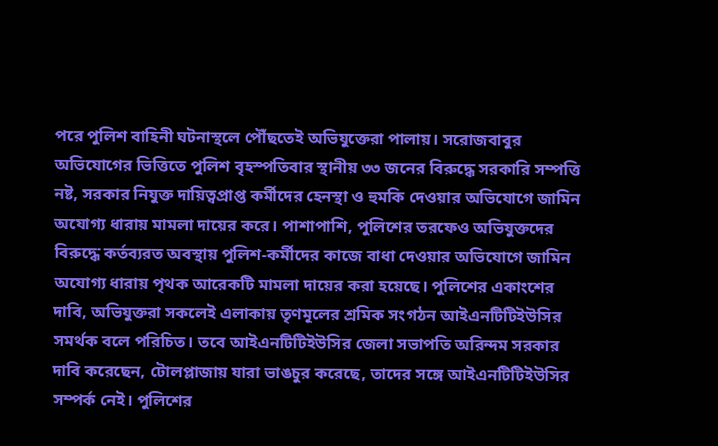পরে পুলিশ বাহিনী ঘটনাস্থলে পৌঁছতেই অভিযুক্তেরা পালায়। সরোজবাবুর অভিযোগের ভিত্তিতে পুলিশ বৃহস্পতিবার স্থানীয় ৩৩ জনের বিরুদ্ধে সরকারি সম্পত্তি নষ্ট, সরকার নিযুক্ত দায়িত্বপ্রাপ্ত কর্মীদের হেনস্থা ও হুমকি দেওয়ার অভিযোগে জামিন অযোগ্য ধারায় মামলা দায়ের করে। পাশাপাশি, পুলিশের তরফেও অভিযুক্তদের বিরুদ্ধে কর্তব্যরত অবস্থায় পুলিশ-কর্মীদের কাজে বাধা দেওয়ার অভিযোগে জামিন অযোগ্য ধারায় পৃথক আরেকটি মামলা দায়ের করা হয়েছে। পুলিশের একাংশের দাবি, অভিযুক্তরা সকলেই এলাকায় তৃণমূলের শ্রমিক সংগঠন আইএনটিটিইউসির সমর্থক বলে পরিচিত। তবে আইএনটিটিইউসির জেলা সভাপতি অরিন্দম সরকার দাবি করেছেন, টোলপ্লাজায় যারা ভাঙচুর করেছে, তাদের সঙ্গে আইএনটিটিইউসির সম্পর্ক নেই। পুলিশের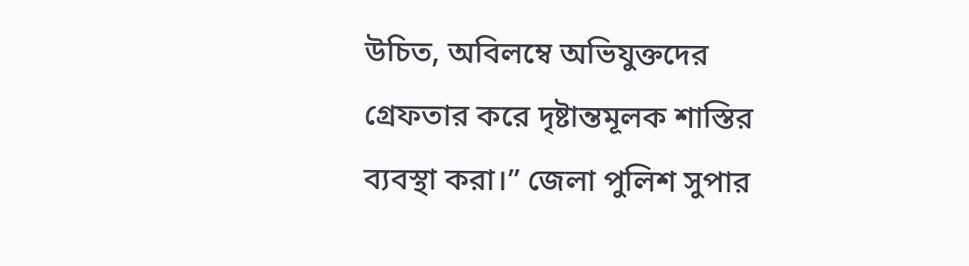উচিত, অবিলম্বে অভিযুক্তদের গ্রেফতার করে দৃষ্টান্তমূলক শাস্তির ব্যবস্থা করা।” জেলা পুলিশ সুপার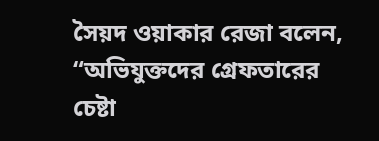সৈয়দ ওয়াকার রেজা বলেন, “অভিযুক্তদের গ্রেফতারের চেষ্টা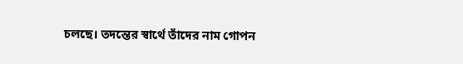চলছে। তদন্তের স্বার্থে তাঁদের নাম গোপন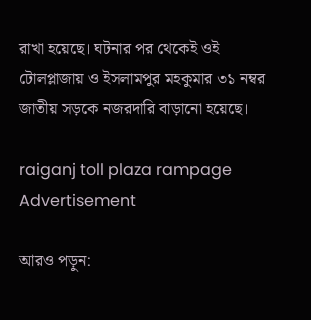রাখা হয়েছে। ঘটনার পর থেকেই ওই টোলপ্লাজায় ও ইসলামপুর মহকুমার ৩১ নম্বর জাতীয় সড়কে নজরদারি বাড়ানো হয়েছে।

raiganj toll plaza rampage
Advertisement

আরও পড়ুন: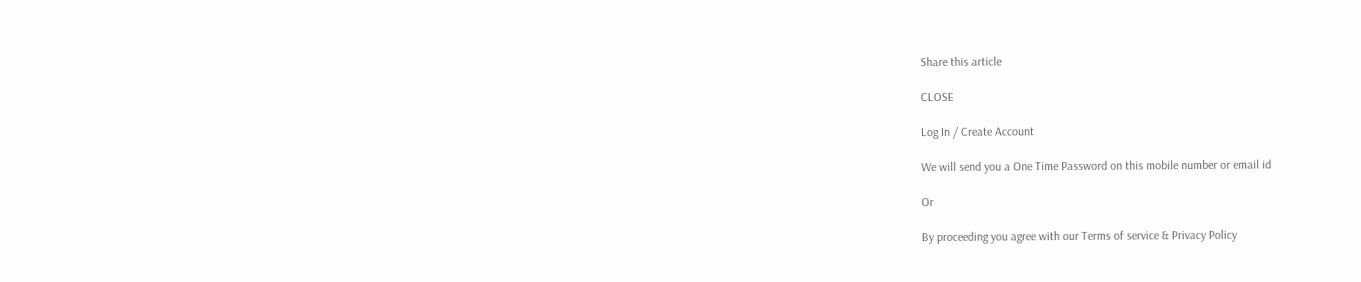Share this article

CLOSE

Log In / Create Account

We will send you a One Time Password on this mobile number or email id

Or

By proceeding you agree with our Terms of service & Privacy Policy